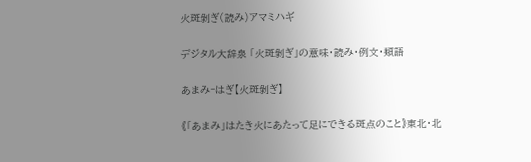火斑剝ぎ(読み)アマミハギ

デジタル大辞泉 「火斑剝ぎ」の意味・読み・例文・類語

あまみ‐はぎ【火斑剝ぎ】

《「あまみ」はたき火にあたって足にできる斑点のこと》東北・北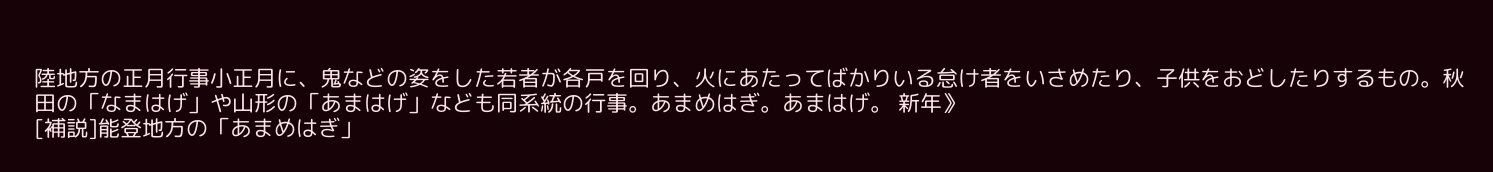陸地方の正月行事小正月に、鬼などの姿をした若者が各戸を回り、火にあたってばかりいる怠け者をいさめたり、子供をおどしたりするもの。秋田の「なまはげ」や山形の「あまはげ」なども同系統の行事。あまめはぎ。あまはげ。 新年》
[補説]能登地方の「あまめはぎ」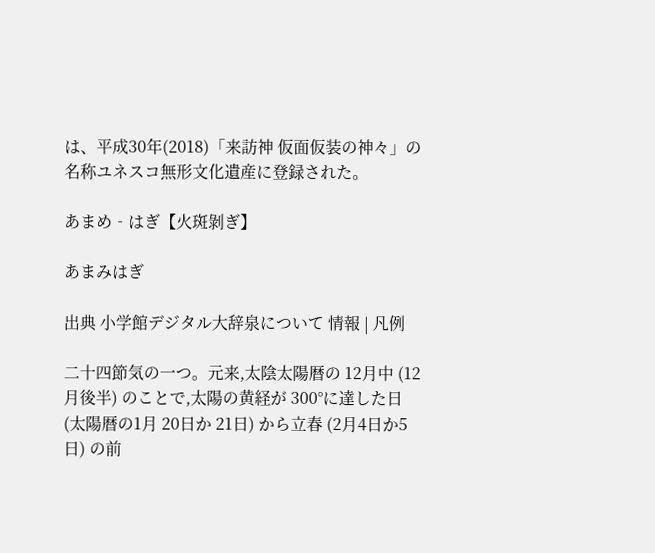は、平成30年(2018)「来訪神 仮面仮装の神々」の名称ユネスコ無形文化遺産に登録された。

あまめ‐はぎ【火斑剝ぎ】

あまみはぎ

出典 小学館デジタル大辞泉について 情報 | 凡例

二十四節気の一つ。元来,太陰太陽暦の 12月中 (12月後半) のことで,太陽の黄経が 300°に達した日 (太陽暦の1月 20日か 21日) から立春 (2月4日か5日) の前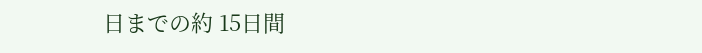日までの約 15日間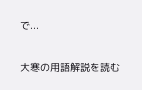で...

大寒の用語解説を読む